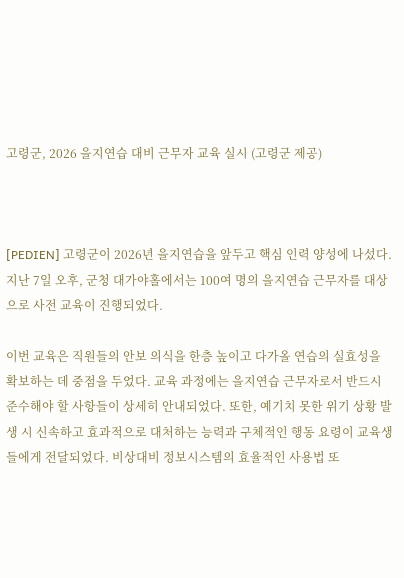고령군, 2026 을지연습 대비 근무자 교육 실시 (고령군 제공)



[PEDIEN] 고령군이 2026년 을지연습을 앞두고 핵심 인력 양성에 나섰다. 지난 7일 오후, 군청 대가야홀에서는 100여 명의 을지연습 근무자를 대상으로 사전 교육이 진행되었다.

이번 교육은 직원들의 안보 의식을 한층 높이고 다가올 연습의 실효성을 확보하는 데 중점을 두었다. 교육 과정에는 을지연습 근무자로서 반드시 준수해야 할 사항들이 상세히 안내되었다. 또한, 예기치 못한 위기 상황 발생 시 신속하고 효과적으로 대처하는 능력과 구체적인 행동 요령이 교육생들에게 전달되었다. 비상대비 정보시스템의 효율적인 사용법 또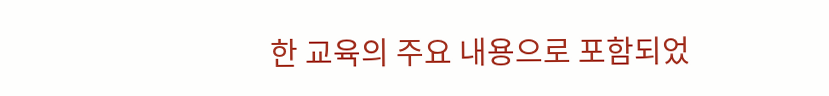한 교육의 주요 내용으로 포함되었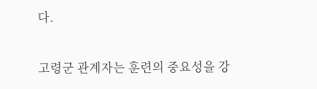다.

고령군 관계자는 훈련의 중요성을 강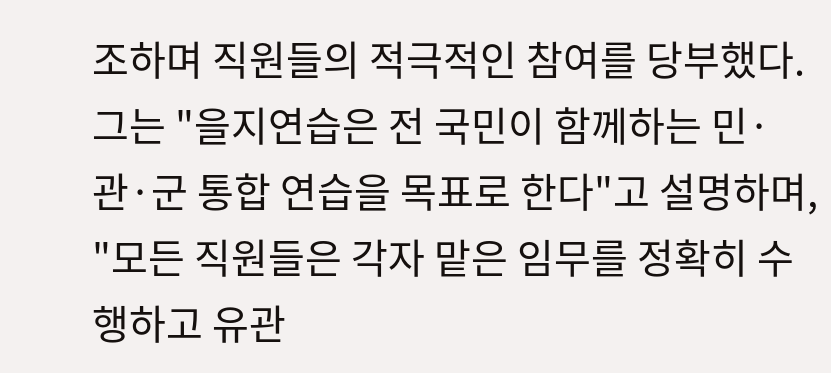조하며 직원들의 적극적인 참여를 당부했다. 그는 "을지연습은 전 국민이 함께하는 민·관·군 통합 연습을 목표로 한다"고 설명하며, "모든 직원들은 각자 맡은 임무를 정확히 수행하고 유관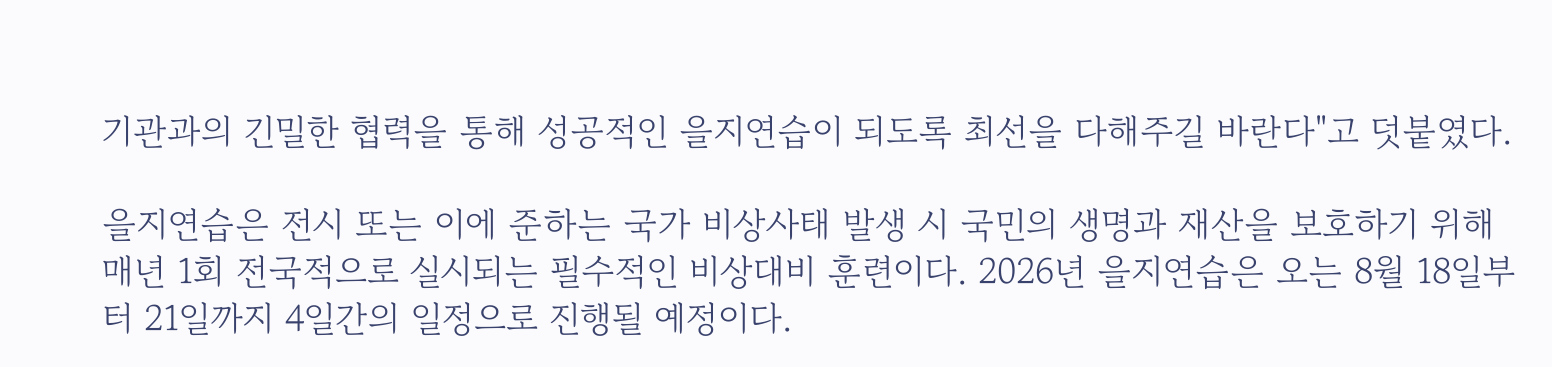기관과의 긴밀한 협력을 통해 성공적인 을지연습이 되도록 최선을 다해주길 바란다"고 덧붙였다.

을지연습은 전시 또는 이에 준하는 국가 비상사태 발생 시 국민의 생명과 재산을 보호하기 위해 매년 1회 전국적으로 실시되는 필수적인 비상대비 훈련이다. 2026년 을지연습은 오는 8월 18일부터 21일까지 4일간의 일정으로 진행될 예정이다.